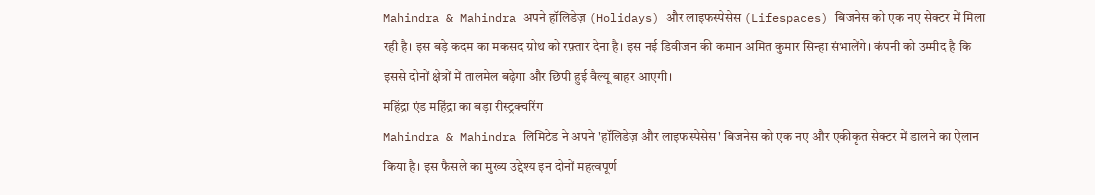Mahindra & Mahindra अपने हॉलिडेज़ (Holidays) और लाइफस्पेसेस (Lifespaces) बिजनेस को एक नए सेक्टर में मिला रही है। इस बड़े कदम का मकसद ग्रोथ को रफ़्तार देना है। इस नई डिवीजन की कमान अमित कुमार सिन्हा संभालेंगे। कंपनी को उम्मीद है कि इससे दोनों क्षेत्रों में तालमेल बढ़ेगा और छिपी हुई वैल्यू बाहर आएगी।
महिंद्रा एंड महिंद्रा का बड़ा रीस्ट्रक्चरिंग
Mahindra & Mahindra लिमिटेड ने अपने 'हॉलिडेज़ और लाइफस्पेसेस' बिजनेस को एक नए और एकीकृत सेक्टर में डालने का ऐलान किया है। इस फैसले का मुख्य उद्देश्य इन दोनों महत्वपूर्ण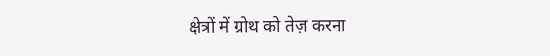क्षेत्रों में ग्रोथ को तेज़ करना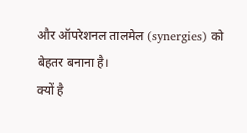और ऑपरेशनल तालमेल (synergies) को बेहतर बनाना है।
क्यों है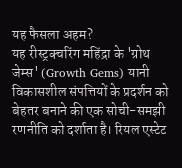यह फैसला अहम?
यह रीस्ट्रक्चरिंग महिंद्रा के 'ग्रोथ जेम्स' (Growth Gems) यानी विकासशील संपत्तियों के प्रदर्शन को बेहतर बनाने की एक सोची-समझी रणनीति को दर्शाता है। रियल एस्टेट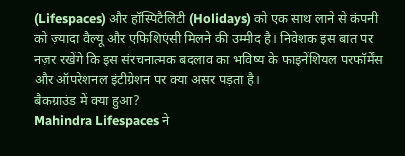(Lifespaces) और हॉस्पिटैलिटी (Holidays) को एक साथ लाने से कंपनी को ज़्यादा वैल्यू और एफिशिएंसी मिलने की उम्मीद है। निवेशक इस बात पर नज़र रखेंगे कि इस संरचनात्मक बदलाव का भविष्य के फाइनेंशियल परफॉर्मेंस और ऑपरेशनल इंटीग्रेशन पर क्या असर पड़ता है।
बैकग्राउंड में क्या हुआ?
Mahindra Lifespaces ने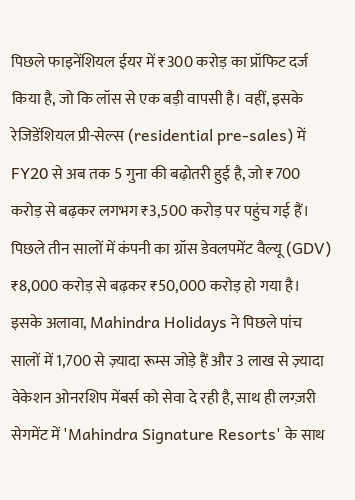पिछले फाइनेंशियल ईयर में ₹300 करोड़ का प्रॉफिट दर्ज किया है, जो कि लॉस से एक बड़ी वापसी है। वहीं, इसके रेजिडेंशियल प्री-सेल्स (residential pre-sales) में FY20 से अब तक 5 गुना की बढ़ोतरी हुई है, जो ₹700 करोड़ से बढ़कर लगभग ₹3,500 करोड़ पर पहुंच गई हैं। पिछले तीन सालों में कंपनी का ग्रॉस डेवलपमेंट वैल्यू (GDV) ₹8,000 करोड़ से बढ़कर ₹50,000 करोड़ हो गया है। इसके अलावा, Mahindra Holidays ने पिछले पांच सालों में 1,700 से ज़्यादा रूम्स जोड़े हैं और 3 लाख से ज़्यादा वेकेशन ओनरशिप मेंबर्स को सेवा दे रही है, साथ ही लग्ज़री सेगमेंट में 'Mahindra Signature Resorts' के साथ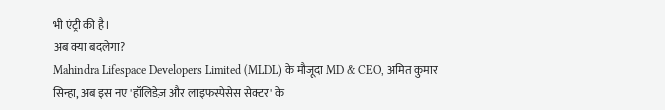भी एंट्री की है।
अब क्या बदलेगा?
Mahindra Lifespace Developers Limited (MLDL) के मौजूदा MD & CEO, अमित कुमार सिन्हा, अब इस नए 'हॉलिडेज़ और लाइफस्पेसेस सेक्टर' के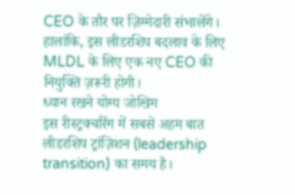CEO के तौर पर ज़िम्मेदारी संभालेंगे। हालांकि, इस लीडरशिप बदलाव के लिए MLDL के लिए एक नए CEO की नियुक्ति ज़रूरी होगी।
ध्यान रखने योग्य जोखिम
इस रीस्ट्रक्चरिंग में सबसे अहम बात लीडरशिप ट्रांज़िशन (leadership transition) का समय है।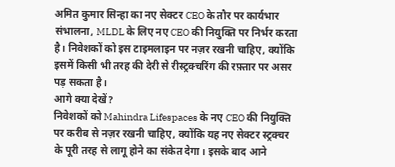अमित कुमार सिन्हा का नए सेक्टर CEO के तौर पर कार्यभार संभालना, MLDL के लिए नए CEO की नियुक्ति पर निर्भर करता है। निवेशकों को इस टाइमलाइन पर नज़र रखनी चाहिए, क्योंकि इसमें किसी भी तरह की देरी से रीस्ट्रक्चरिंग की रफ़्तार पर असर पड़ सकता है।
आगे क्या देखें?
निवेशकों को Mahindra Lifespaces के नए CEO की नियुक्ति पर करीब से नज़र रखनी चाहिए, क्योंकि यह नए सेक्टर स्ट्रक्चर के पूरी तरह से लागू होने का संकेत देगा। इसके बाद आने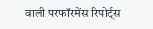वाली परफॉरमेंस रिपोर्ट्स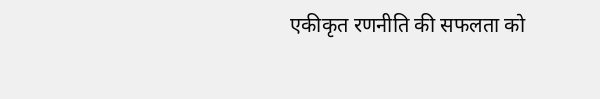एकीकृत रणनीति की सफलता को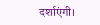दर्शाएंगी।